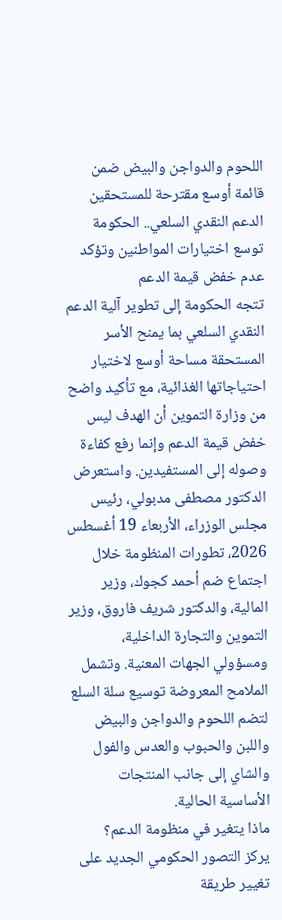اللحوم والدواجن والبيض ضمن قائمة أوسع مقترحة للمستحقين
الدعم النقدي السلعي.. الحكومة توسع اختيارات المواطنين وتؤكد عدم خفض قيمة الدعم
تتجه الحكومة إلى تطوير آلية الدعم النقدي السلعي بما يمنح الأسر المستحقة مساحة أوسع لاختيار احتياجاتها الغذائية، مع تأكيد واضح من وزارة التموين أن الهدف ليس خفض قيمة الدعم وإنما رفع كفاءة وصوله إلى المستفيدين. واستعرض الدكتور مصطفى مدبولي، رئيس مجلس الوزراء، الأربعاء 19 أغسطس 2026، تطورات المنظومة خلال اجتماع ضم أحمد كجوك، وزير المالية، والدكتور شريف فاروق، وزير التموين والتجارة الداخلية، ومسؤولي الجهات المعنية. وتشمل الملامح المعروضة توسيع سلة السلع لتضم اللحوم والدواجن والبيض واللبن والحبوب والعدس والفول والشاي إلى جانب المنتجات الأساسية الحالية.
ماذا يتغير في منظومة الدعم؟
يركز التصور الحكومي الجديد على تغيير طريقة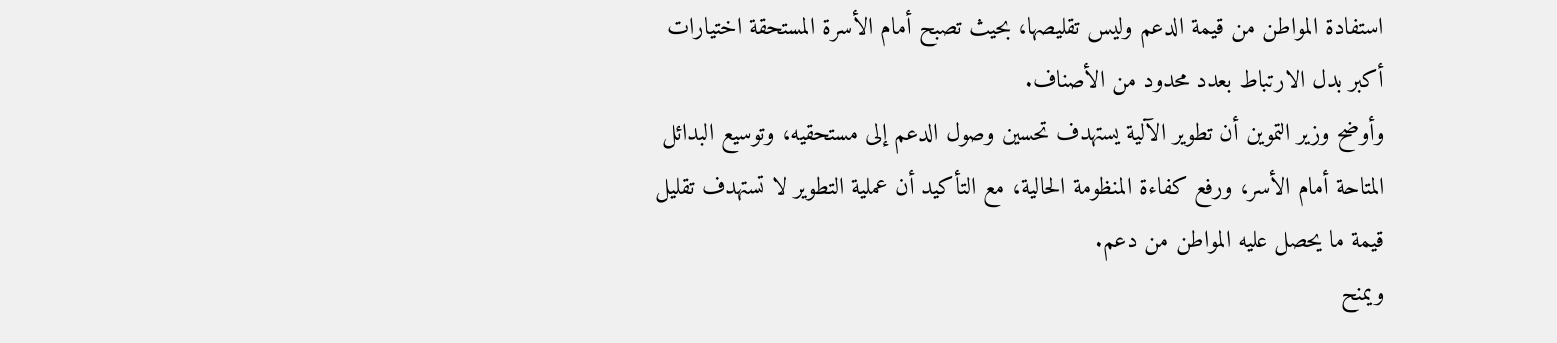استفادة المواطن من قيمة الدعم وليس تقليصها، بحيث تصبح أمام الأسرة المستحقة اختيارات أكبر بدل الارتباط بعدد محدود من الأصناف.
وأوضح وزير التموين أن تطوير الآلية يستهدف تحسين وصول الدعم إلى مستحقيه، وتوسيع البدائل المتاحة أمام الأسر، ورفع كفاءة المنظومة الحالية، مع التأكيد أن عملية التطوير لا تستهدف تقليل قيمة ما يحصل عليه المواطن من دعم.
ويمنح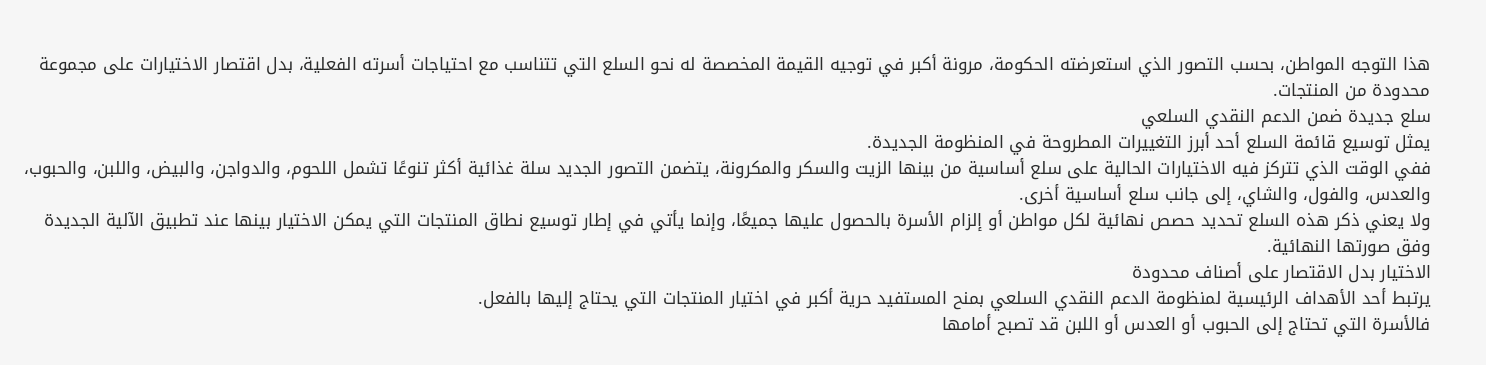هذا التوجه المواطن، بحسب التصور الذي استعرضته الحكومة، مرونة أكبر في توجيه القيمة المخصصة له نحو السلع التي تتناسب مع احتياجات أسرته الفعلية، بدل اقتصار الاختيارات على مجموعة محدودة من المنتجات.
سلع جديدة ضمن الدعم النقدي السلعي
يمثل توسيع قائمة السلع أحد أبرز التغييرات المطروحة في المنظومة الجديدة.
ففي الوقت الذي تتركز فيه الاختيارات الحالية على سلع أساسية من بينها الزيت والسكر والمكرونة، يتضمن التصور الجديد سلة غذائية أكثر تنوعًا تشمل اللحوم، والدواجن، والبيض، واللبن، والحبوب، والعدس، والفول، والشاي، إلى جانب سلع أساسية أخرى.
ولا يعني ذكر هذه السلع تحديد حصص نهائية لكل مواطن أو إلزام الأسرة بالحصول عليها جميعًا، وإنما يأتي في إطار توسيع نطاق المنتجات التي يمكن الاختيار بينها عند تطبيق الآلية الجديدة وفق صورتها النهائية.
الاختيار بدل الاقتصار على أصناف محدودة
يرتبط أحد الأهداف الرئيسية لمنظومة الدعم النقدي السلعي بمنح المستفيد حرية أكبر في اختيار المنتجات التي يحتاج إليها بالفعل.
فالأسرة التي تحتاج إلى الحبوب أو العدس أو اللبن قد تصبح أمامها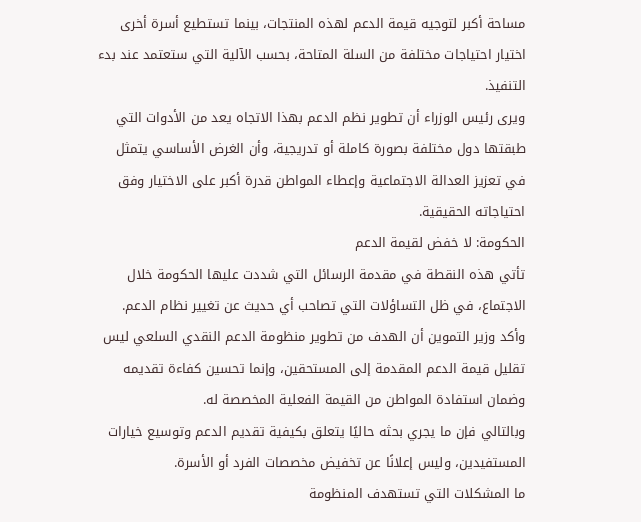مساحة أكبر لتوجيه قيمة الدعم لهذه المنتجات، بينما تستطيع أسرة أخرى اختيار احتياجات مختلفة من السلة المتاحة، بحسب الآلية التي ستعتمد عند بدء التنفيذ.
ويرى رئيس الوزراء أن تطوير نظم الدعم بهذا الاتجاه يعد من الأدوات التي طبقتها دول مختلفة بصورة كاملة أو تدريجية، وأن الغرض الأساسي يتمثل في تعزيز العدالة الاجتماعية وإعطاء المواطن قدرة أكبر على الاختيار وفق احتياجاته الحقيقية.
الحكومة: لا خفض لقيمة الدعم
تأتي هذه النقطة في مقدمة الرسائل التي شددت عليها الحكومة خلال الاجتماع، في ظل التساؤلات التي تصاحب أي حديث عن تغيير نظام الدعم.
وأكد وزير التموين أن الهدف من تطوير منظومة الدعم النقدي السلعي ليس تقليل قيمة الدعم المقدمة إلى المستحقين، وإنما تحسين كفاءة تقديمه وضمان استفادة المواطن من القيمة الفعلية المخصصة له.
وبالتالي فإن ما يجري بحثه حاليًا يتعلق بكيفية تقديم الدعم وتوسيع خيارات المستفيدين، وليس إعلانًا عن تخفيض مخصصات الفرد أو الأسرة.
ما المشكلات التي تستهدف المنظومة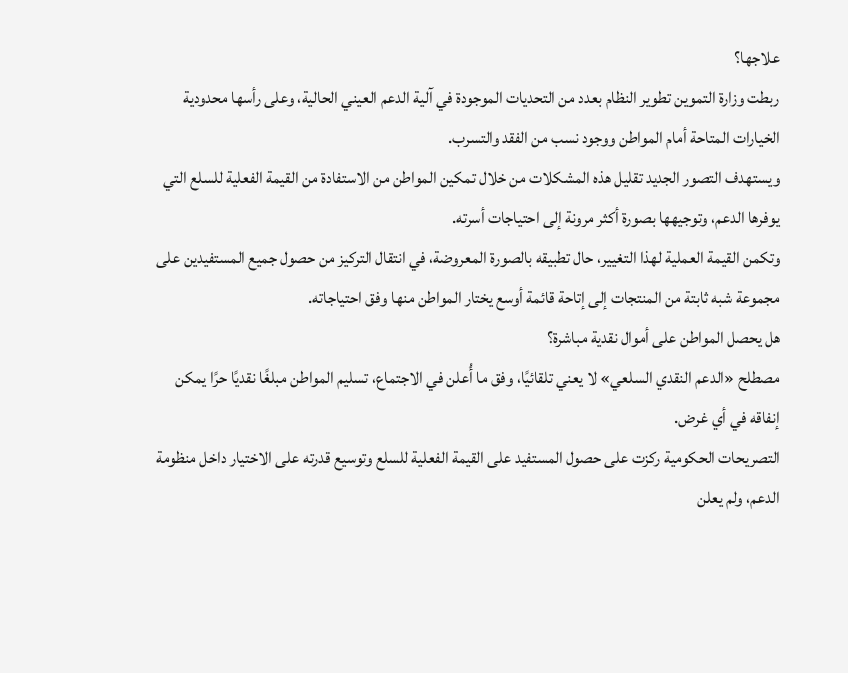علاجها؟
ربطت وزارة التموين تطوير النظام بعدد من التحديات الموجودة في آلية الدعم العيني الحالية، وعلى رأسها محدودية الخيارات المتاحة أمام المواطن ووجود نسب من الفقد والتسرب.
ويستهدف التصور الجديد تقليل هذه المشكلات من خلال تمكين المواطن من الاستفادة من القيمة الفعلية للسلع التي يوفرها الدعم، وتوجيهها بصورة أكثر مرونة إلى احتياجات أسرته.
وتكمن القيمة العملية لهذا التغيير، حال تطبيقه بالصورة المعروضة، في انتقال التركيز من حصول جميع المستفيدين على مجموعة شبه ثابتة من المنتجات إلى إتاحة قائمة أوسع يختار المواطن منها وفق احتياجاته.
هل يحصل المواطن على أموال نقدية مباشرة؟
مصطلح «الدعم النقدي السلعي» لا يعني تلقائيًا، وفق ما أُعلن في الاجتماع، تسليم المواطن مبلغًا نقديًا حرًا يمكن إنفاقه في أي غرض.
التصريحات الحكومية ركزت على حصول المستفيد على القيمة الفعلية للسلع وتوسيع قدرته على الاختيار داخل منظومة الدعم، ولم يعلن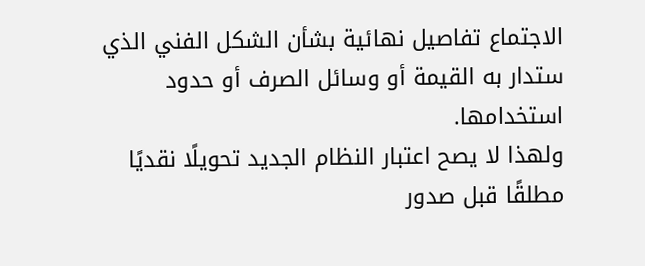الاجتماع تفاصيل نهائية بشأن الشكل الفني الذي ستدار به القيمة أو وسائل الصرف أو حدود استخدامها.
ولهذا لا يصح اعتبار النظام الجديد تحويلًا نقديًا مطلقًا قبل صدور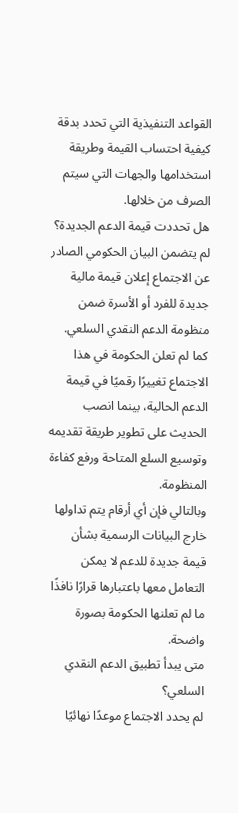القواعد التنفيذية التي تحدد بدقة كيفية احتساب القيمة وطريقة استخدامها والجهات التي سيتم الصرف من خلالها.
هل تحددت قيمة الدعم الجديدة؟
لم يتضمن البيان الحكومي الصادر عن الاجتماع إعلان قيمة مالية جديدة للفرد أو الأسرة ضمن منظومة الدعم النقدي السلعي.
كما لم تعلن الحكومة في هذا الاجتماع تغييرًا رقميًا في قيمة الدعم الحالية، بينما انصب الحديث على تطوير طريقة تقديمه وتوسيع السلع المتاحة ورفع كفاءة المنظومة.
وبالتالي فإن أي أرقام يتم تداولها خارج البيانات الرسمية بشأن قيمة جديدة للدعم لا يمكن التعامل معها باعتبارها قرارًا نافذًا ما لم تعلنها الحكومة بصورة واضحة.
متى يبدأ تطبيق الدعم النقدي السلعي؟
لم يحدد الاجتماع موعدًا نهائيًا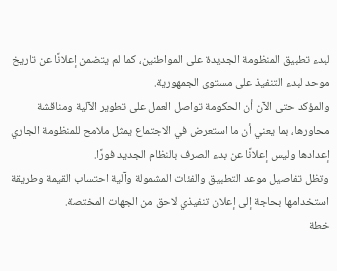لبدء تطبيق المنظومة الجديدة على المواطنين، كما لم يتضمن إعلانًا عن تاريخ موحد لبدء التنفيذ على مستوى الجمهورية.
والمؤكد حتى الآن أن الحكومة تواصل العمل على تطوير الآلية ومناقشة محاورها، بما يعني أن ما استعرض في الاجتماع يمثل ملامح للمنظومة الجاري إعدادها وليس إعلانًا عن بدء الصرف بالنظام الجديد فورًا.
وتظل تفاصيل موعد التطبيق والفئات المشمولة وآلية احتساب القيمة وطريقة استخدامها بحاجة إلى إعلان تنفيذي لاحق من الجهات المختصة.
خطة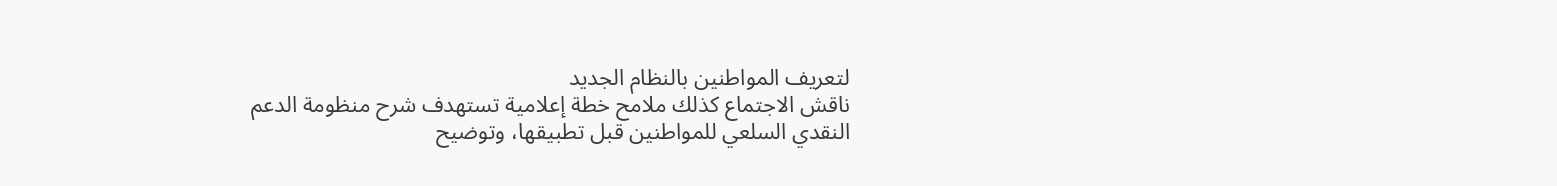لتعريف المواطنين بالنظام الجديد
ناقش الاجتماع كذلك ملامح خطة إعلامية تستهدف شرح منظومة الدعم النقدي السلعي للمواطنين قبل تطبيقها، وتوضيح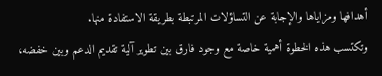أهدافها ومزاياها والإجابة عن التساؤلات المرتبطة بطريقة الاستفادة منها.
وتكتسب هذه الخطوة أهمية خاصة مع وجود فارق بين تطوير آلية تقديم الدعم وبين خفضه،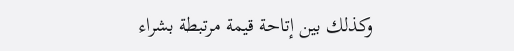وكذلك بين إتاحة قيمة مرتبطة بشراء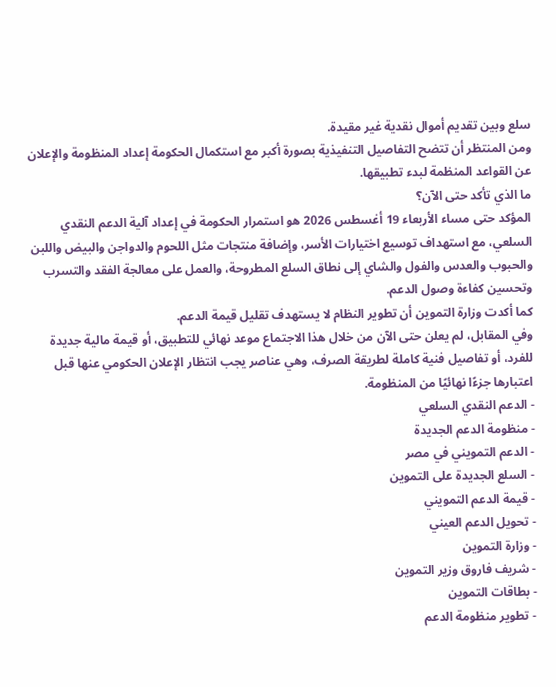سلع وبين تقديم أموال نقدية غير مقيدة.
ومن المنتظر أن تتضح التفاصيل التنفيذية بصورة أكبر مع استكمال الحكومة إعداد المنظومة والإعلان عن القواعد المنظمة لبدء تطبيقها.
ما الذي تأكد حتى الآن؟
المؤكد حتى مساء الأربعاء 19 أغسطس 2026 هو استمرار الحكومة في إعداد آلية الدعم النقدي السلعي، مع استهداف توسيع اختيارات الأسر، وإضافة منتجات مثل اللحوم والدواجن والبيض واللبن والحبوب والعدس والفول والشاي إلى نطاق السلع المطروحة، والعمل على معالجة الفقد والتسرب وتحسين كفاءة وصول الدعم.
كما أكدت وزارة التموين أن تطوير النظام لا يستهدف تقليل قيمة الدعم.
وفي المقابل، لم يعلن حتى الآن من خلال هذا الاجتماع موعد نهائي للتطبيق، أو قيمة مالية جديدة للفرد، أو تفاصيل فنية كاملة لطريقة الصرف، وهي عناصر يجب انتظار الإعلان الحكومي عنها قبل اعتبارها جزءًا نهائيًا من المنظومة.
- الدعم النقدي السلعي
- منظومة الدعم الجديدة
- الدعم التمويني في مصر
- السلع الجديدة على التموين
- قيمة الدعم التمويني
- تحويل الدعم العيني
- وزارة التموين
- شريف فاروق وزير التموين
- بطاقات التموين
- تطوير منظومة الدعم